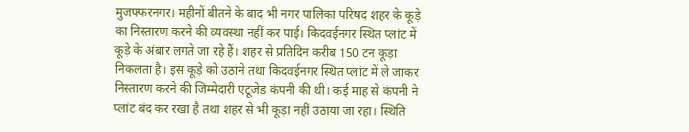मुजफ्फरनगर। महीनों बीतने के बाद भी नगर पालिका परिषद शहर के कूड़े का निस्तारण करने की व्यवस्था नहीं कर पाई। किदवईनगर स्थित प्लांट में कूड़े के अंबार लगते जा रहे हैं। शहर से प्रतिदिन करीब 150 टन कूड़ा निकलता है। इस कूड़े को उठाने तथा किदवईनगर स्थित प्लांट में ले जाकर निस्तारण करने की जिम्मेदारी एटूजेड कंपनी की थी। कई माह से कंपनी ने प्लांट बंद कर रखा है तथा शहर से भी कूड़ा नहीं उठाया जा रहा। स्थिति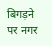बिगड़ने पर नगर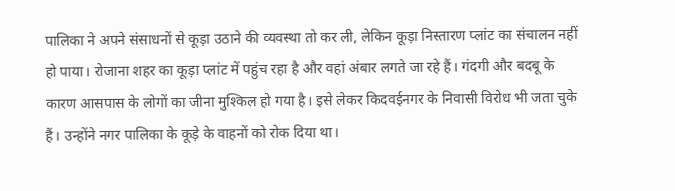पालिका ने अपने संसाधनों से कूड़ा उठाने की व्यवस्था तो कर ली, लेकिन कूड़ा निस्तारण प्लांट का संचालन नहीं हो पाया। रोजाना शहर का कूड़ा प्लांट में पहुंच रहा है और वहां अंबार लगते जा रहे हैं। गंदगी और बदबू के कारण आसपास के लोगों का जीना मुश्किल हो गया है। इसे लेकर किदवईनगर के निवासी विरोध भी जता चुके हैं। उन्होंने नगर पालिका के कूड़े के वाहनों को रोक दिया था।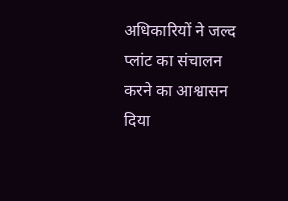अधिकारियों ने जल्द प्लांट का संचालन करने का आश्वासन दिया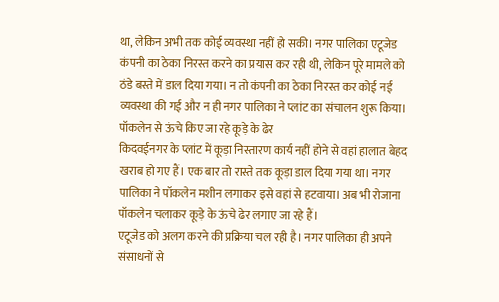था, लेकिन अभी तक कोई व्यवस्था नहीं हो सकी। नगर पालिका एटूजेड कंपनी का ठेका निरस्त करने का प्रयास कर रही थी, लेकिन पूरे मामले को ठंडे बस्ते में डाल दिया गया। न तो कंपनी का ठेका निरस्त कर कोई नई व्यवस्था की गई और न ही नगर पालिका ने प्लांट का संचालन शुरू किया।
पॉकलेन से ऊंचे किए जा रहे कूड़े के ढेर
किदवईनगर के प्लांट में कूड़ा निस्तारण कार्य नहीं होने से वहां हालात बेहद खराब हो गए हैं। एक बार तो रास्ते तक कूड़ा डाल दिया गया था। नगर पालिका ने पॉकलेन मशीन लगाकर इसे वहां से हटवाया। अब भी रोजाना पॉकलेन चलाकर कूड़े के ऊंचे ढेर लगाए जा रहे हैं।
एटूजेड को अलग करने की प्रक्रिया चल रही है। नगर पालिका ही अपने संसाधनों से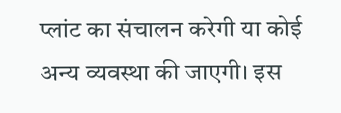प्लांट का संचालन करेगी या कोई अन्य व्यवस्था की जाएगी। इस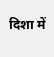दिशा में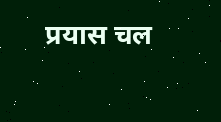प्रयास चल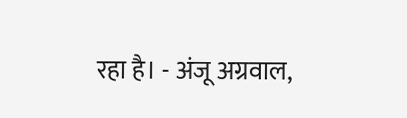रहा है। - अंजू अग्रवाल,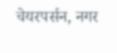चेयरपर्सन, नगर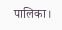पालिका।